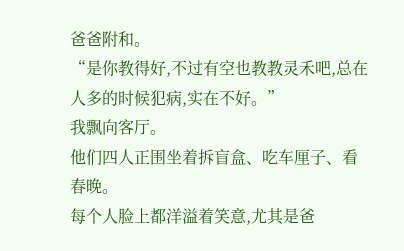爸爸附和。
“是你教得好,不过有空也教教灵禾吧,总在人多的时候犯病,实在不好。”
我飘向客厅。
他们四人正围坐着拆盲盒、吃车厘子、看春晚。
每个人脸上都洋溢着笑意,尤其是爸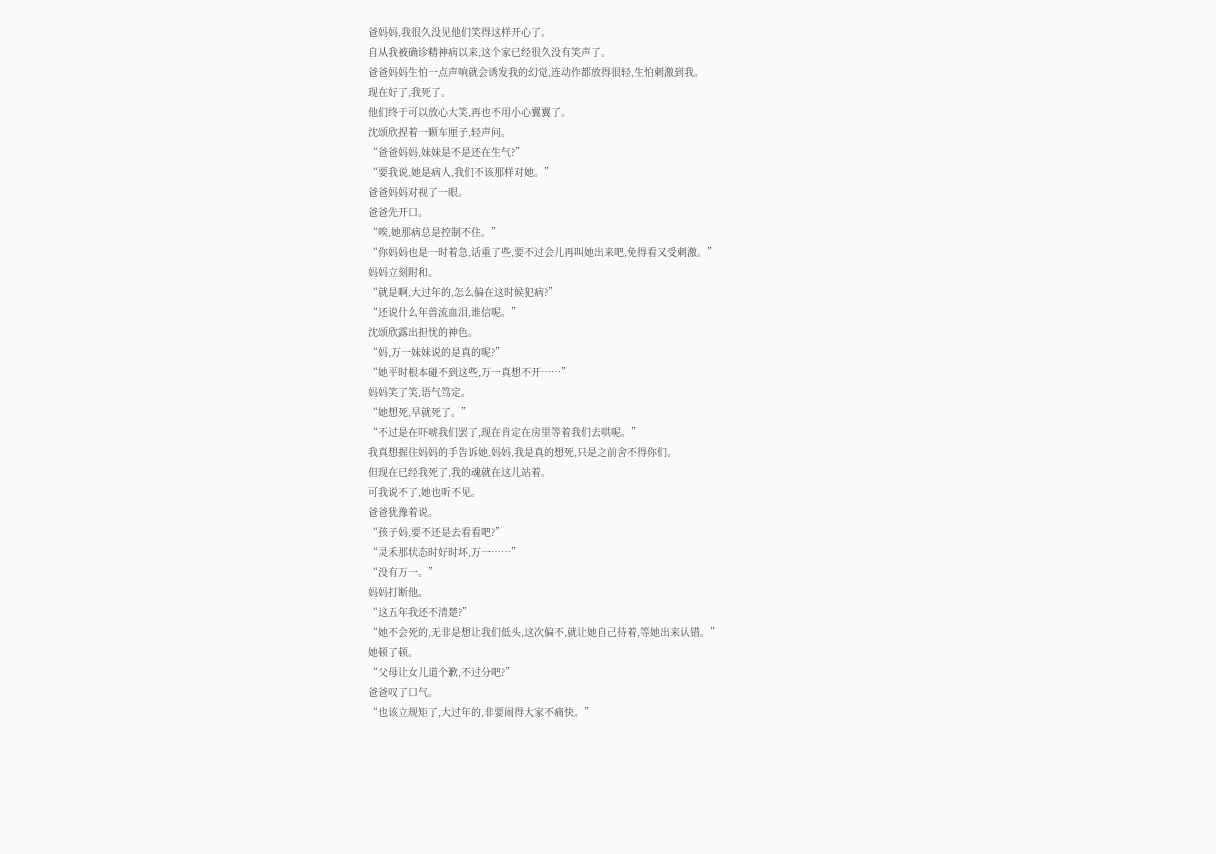爸妈妈,我很久没见他们笑得这样开心了。
自从我被确诊精神病以来,这个家已经很久没有笑声了。
爸爸妈妈生怕一点声响就会诱发我的幻觉,连动作都放得很轻,生怕刺激到我。
现在好了,我死了。
他们终于可以放心大笑,再也不用小心翼翼了。
沈颂欣捏着一颗车厘子,轻声问。
“爸爸妈妈,妹妹是不是还在生气?”
“要我说,她是病人,我们不该那样对她。”
爸爸妈妈对视了一眼。
爸爸先开口。
“唉,她那病总是控制不住。”
“你妈妈也是一时着急,话重了些,要不过会儿再叫她出来吧,免得看又受刺激。”
妈妈立刻附和。
“就是啊,大过年的,怎么偏在这时候犯病?”
“还说什么年兽流血泪,谁信呢。”
沈颂欣露出担忧的神色。
“妈,万一妹妹说的是真的呢?”
“她平时根本碰不到这些,万一真想不开……”
妈妈笑了笑,语气笃定。
“她想死,早就死了。”
“不过是在吓唬我们罢了,现在肯定在房里等着我们去哄呢。”
我真想握住妈妈的手告诉她,妈妈,我是真的想死,只是之前舍不得你们。
但现在已经我死了,我的魂就在这儿站着。
可我说不了,她也听不见。
爸爸犹豫着说。
“孩子妈,要不还是去看看吧?”
“灵禾那状态时好时坏,万一……”
“没有万一。”
妈妈打断他。
“这五年我还不清楚?”
“她不会死的,无非是想让我们低头,这次偏不,就让她自己待着,等她出来认错。”
她顿了顿。
“父母让女儿道个歉,不过分吧?”
爸爸叹了口气。
“也该立规矩了,大过年的,非要闹得大家不痛快。”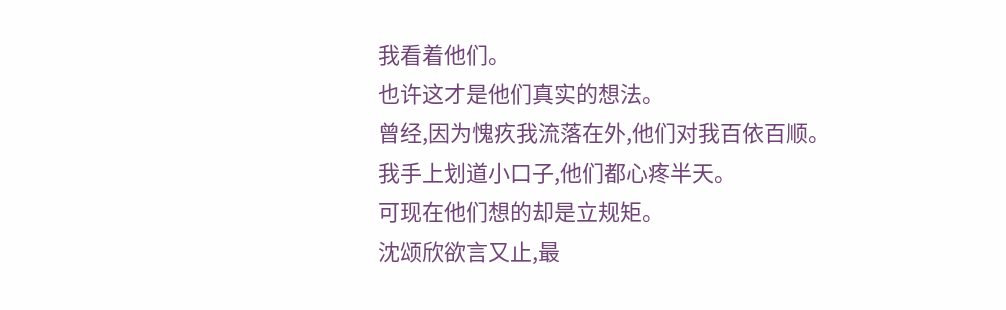我看着他们。
也许这才是他们真实的想法。
曾经,因为愧疚我流落在外,他们对我百依百顺。
我手上划道小口子,他们都心疼半天。
可现在他们想的却是立规矩。
沈颂欣欲言又止,最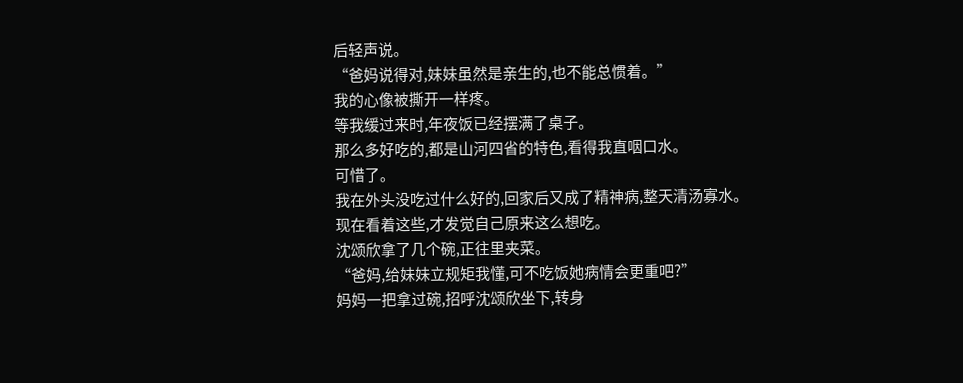后轻声说。
“爸妈说得对,妹妹虽然是亲生的,也不能总惯着。”
我的心像被撕开一样疼。
等我缓过来时,年夜饭已经摆满了桌子。
那么多好吃的,都是山河四省的特色,看得我直咽口水。
可惜了。
我在外头没吃过什么好的,回家后又成了精神病,整天清汤寡水。
现在看着这些,才发觉自己原来这么想吃。
沈颂欣拿了几个碗,正往里夹菜。
“爸妈,给妹妹立规矩我懂,可不吃饭她病情会更重吧?”
妈妈一把拿过碗,招呼沈颂欣坐下,转身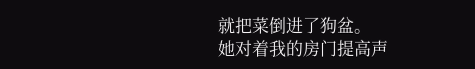就把菜倒进了狗盆。
她对着我的房门提高声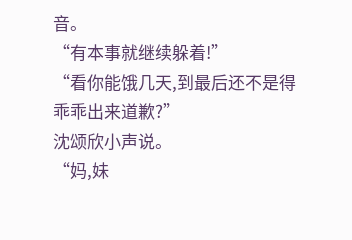音。
“有本事就继续躲着!”
“看你能饿几天,到最后还不是得乖乖出来道歉?”
沈颂欣小声说。
“妈,妹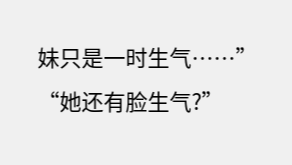妹只是一时生气……”
“她还有脸生气?”